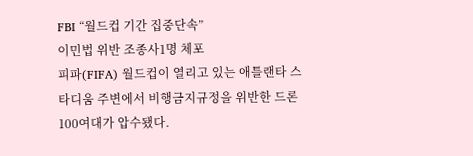FBI “월드컵 기간 집중단속”
이민법 위반 조종사1명 체포
피파(FIFA) 월드컵이 열리고 있는 애틀랜타 스타디움 주변에서 비행금지규정을 위반한 드론 100여대가 압수됐다.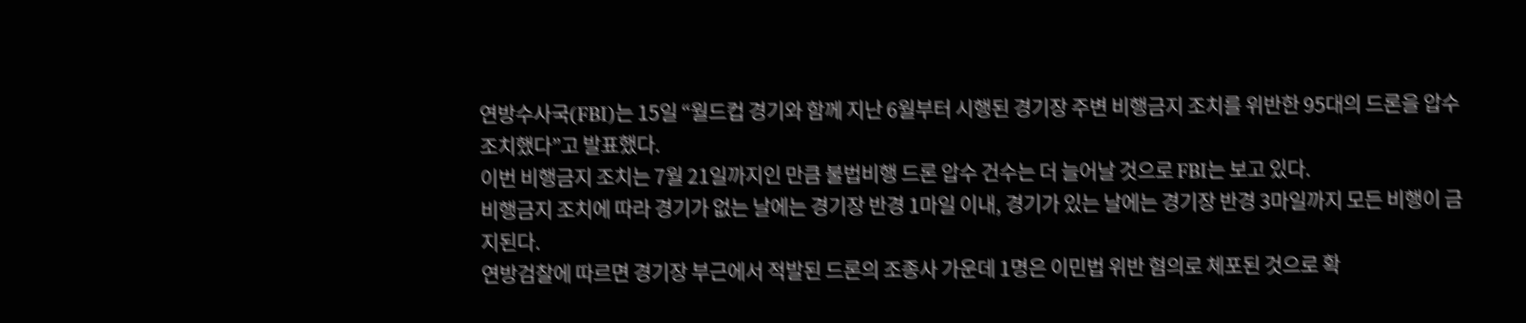연방수사국(FBI)는 15일 “월드컵 경기와 함께 지난 6월부터 시행된 경기장 주변 비행금지 조치를 위반한 95대의 드론을 압수 조치했다”고 발표했다.
이번 비행금지 조치는 7월 21일까지인 만큼 불법비행 드론 압수 건수는 더 늘어날 것으로 FBI는 보고 있다.
비행금지 조치에 따라 경기가 없는 날에는 경기장 반경 1마일 이내, 경기가 있는 날에는 경기장 반경 3마일까지 모든 비행이 금지된다.
연방검찰에 따르면 경기장 부근에서 적발된 드론의 조종사 가운데 1명은 이민법 위반 혐의로 체포된 것으로 확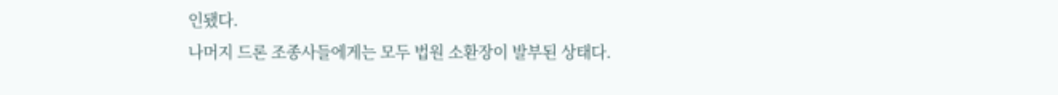인됐다.
나머지 드론 조종사들에게는 모두 법원 소환장이 발부된 상태다.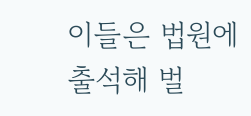이들은 법원에 출석해 벌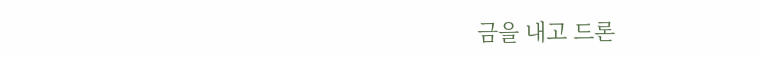금을 내고 드론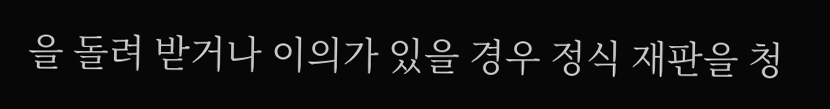을 돌려 받거나 이의가 있을 경우 정식 재판을 청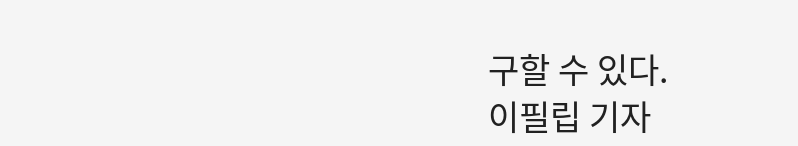구할 수 있다.
이필립 기자